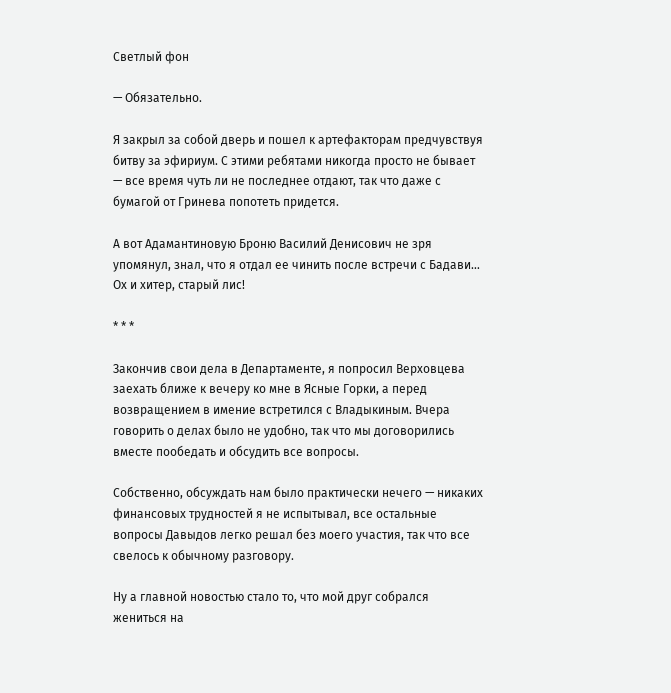Светлый фон

— Обязательно.

Я закрыл за собой дверь и пошел к артефакторам предчувствуя битву за эфириум. С этими ребятами никогда просто не бывает — все время чуть ли не последнее отдают, так что даже с бумагой от Гринева попотеть придется.

А вот Адамантиновую Броню Василий Денисович не зря упомянул, знал, что я отдал ее чинить после встречи с Бадави… Ох и хитер, старый лис!

* * *

Закончив свои дела в Департаменте, я попросил Верховцева заехать ближе к вечеру ко мне в Ясные Горки, а перед возвращением в имение встретился с Владыкиным. Вчера говорить о делах было не удобно, так что мы договорились вместе пообедать и обсудить все вопросы.

Собственно, обсуждать нам было практически нечего — никаких финансовых трудностей я не испытывал, все остальные вопросы Давыдов легко решал без моего участия, так что все свелось к обычному разговору.

Ну а главной новостью стало то, что мой друг собрался жениться на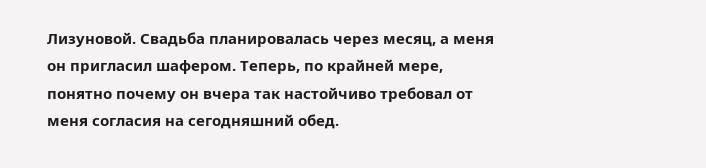Лизуновой. Свадьба планировалась через месяц, а меня он пригласил шафером. Теперь, по крайней мере, понятно почему он вчера так настойчиво требовал от меня согласия на сегодняшний обед.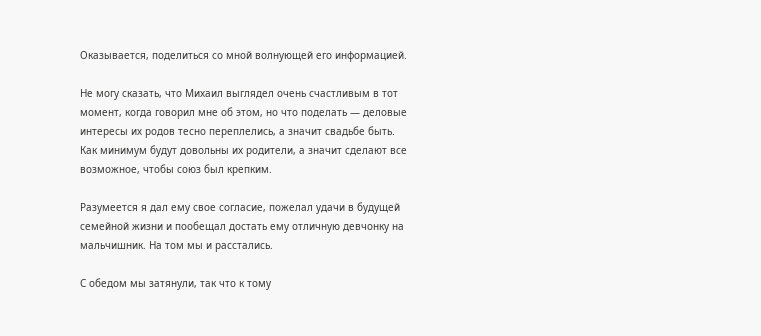Оказывается, поделиться со мной волнующей его информацией.

Не могу сказать, что Михаил выглядел очень счастливым в тот момент, когда говорил мне об этом, но что поделать — деловые интересы их родов тесно переплелись, а значит свадьбе быть. Как минимум будут довольны их родители, а значит сделают все возможное, чтобы союз был крепким.

Разумеется я дал ему свое согласие, пожелал удачи в будущей семейной жизни и пообещал достать ему отличную девчонку на мальчишник. На том мы и расстались.

С обедом мы затянули, так что к тому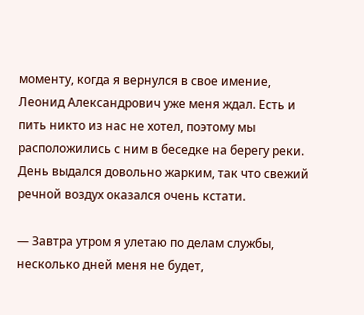моменту, когда я вернулся в свое имение, Леонид Александрович уже меня ждал. Есть и пить никто из нас не хотел, поэтому мы расположились с ним в беседке на берегу реки. День выдался довольно жарким, так что свежий речной воздух оказался очень кстати.

— Завтра утром я улетаю по делам службы, несколько дней меня не будет,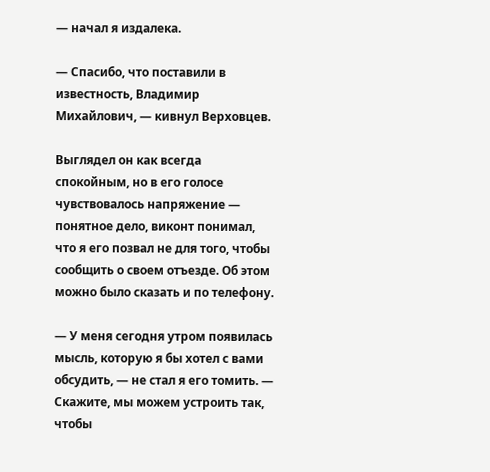— начал я издалека.

— Спасибо, что поставили в известность, Владимир Михайлович, — кивнул Верховцев.

Выглядел он как всегда спокойным, но в его голосе чувствовалось напряжение — понятное дело, виконт понимал, что я его позвал не для того, чтобы сообщить о своем отъезде. Об этом можно было сказать и по телефону.

— У меня сегодня утром появилась мысль, которую я бы хотел с вами обсудить, — не стал я его томить. — Скажите, мы можем устроить так, чтобы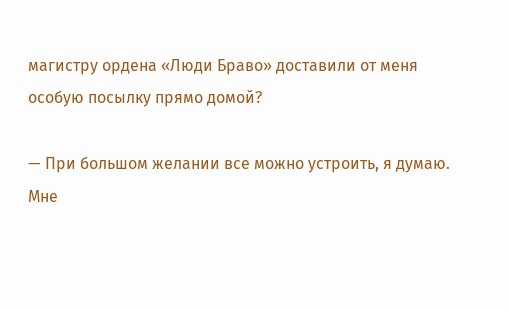магистру ордена «Люди Браво» доставили от меня особую посылку прямо домой?

— При большом желании все можно устроить, я думаю. Мне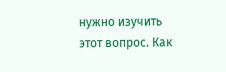нужно изучить этот вопрос. Как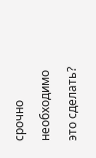срочно необходимо это сделать?